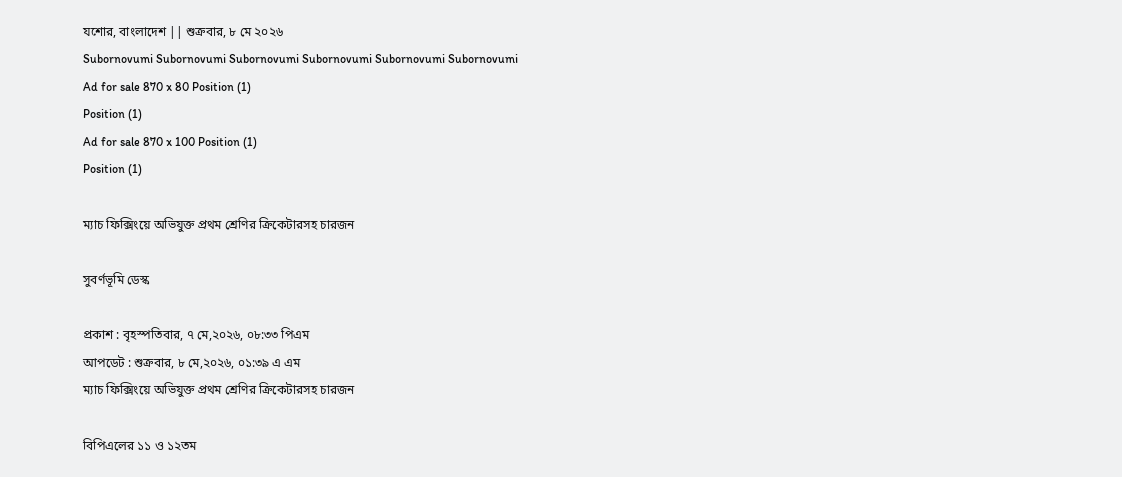যশোর, বাংলাদেশ || শুক্রবার, ৮ মে ২০২৬
Subornovumi Subornovumi Subornovumi Subornovumi Subornovumi Subornovumi
Ad for sale 870 x 80 Position (1)
Position (1)
Ad for sale 870 x 100 Position (1)
Position (1)

ম্যাচ ফিক্সিংয়ে অভিযুক্ত প্রথম শ্রেণির ক্রিকেটারসহ চারজন

সুবর্ণভূমি ডেস্ক

প্রকাশ : বৃহস্পতিবার, ৭ মে,২০২৬, ০৮:৩৩ পিএম
আপডেট : শুক্রবার, ৮ মে,২০২৬, ০১:৩৯ এ এম
ম্যাচ ফিক্সিংয়ে অভিযুক্ত প্রথম শ্রেণির ক্রিকেটারসহ চারজন

বিপিএলের ১১ ও ১২তম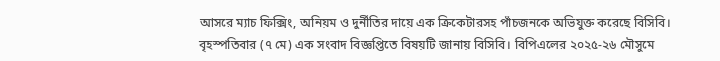আসরে ম্যাচ ফিক্সিং, অনিয়ম ও দুর্নীতির দায়ে এক ক্রিকেটারসহ পাঁচজনকে অভিযুক্ত করেছে বিসিবি। বৃহস্পতিবার (৭ মে) এক সংবাদ বিজ্ঞপ্তিতে বিষয়টি জানায় বিসিবি। বিপিএলের ২০২৫-২৬ মৌসুমে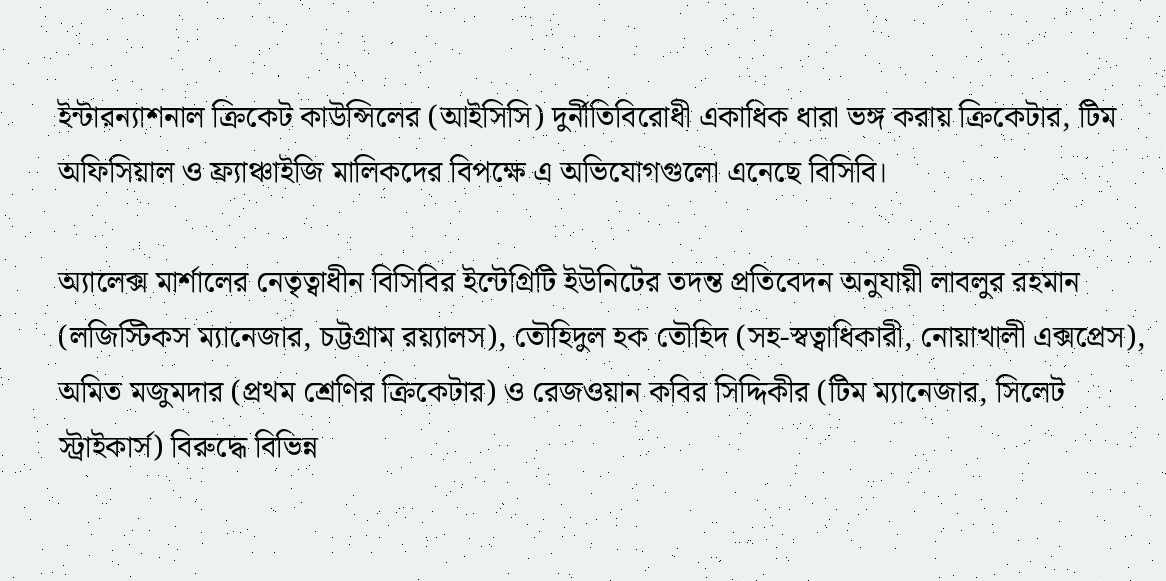ইন্টারন্যাশনাল ক্রিকেট কাউন্সিলের (আইসিসি) দুর্নীতিবিরোধী একাধিক ধারা ভঙ্গ করায় ক্রিকেটার, টিম অফিসিয়াল ও ফ্র্যাঞ্চাইজি মালিকদের বিপক্ষে এ অভিযোগগুলো এনেছে বিসিবি।

অ্যালেক্স মার্শালের নেতৃত্বাধীন বিসিবির ইন্টেগ্রিটি ইউনিটের তদন্ত প্রতিবেদন অনুযায়ী লাবলুর রহমান (লজিস্টিকস ম্যানেজার, চট্টগ্রাম রয়্যালস), তৌহিদুল হক তৌহিদ (সহ-স্বত্বাধিকারী, নোয়াখালী এক্সপ্রেস), অমিত মজুমদার (প্রথম শ্রেণির ক্রিকেটার) ও রেজওয়ান কবির সিদ্দিকীর (টিম ম্যানেজার, সিলেট স্ট্রাইকার্স) বিরুদ্ধে বিভিন্ন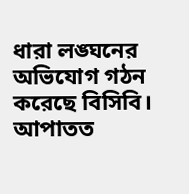ধারা লঙ্ঘনের অভিযোগ গঠন করেছে বিসিবি। আপাতত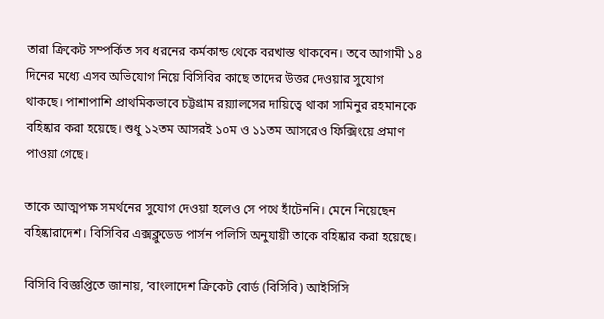তারা ক্রিকেট সম্পর্কিত সব ধরনের কর্মকান্ড থেকে বরখাস্ত থাকবেন। তবে আগামী ১৪ দিনের মধ্যে এসব অভিযোগ নিয়ে বিসিবির কাছে তাদের উত্তর দেওয়ার সুযোগ থাকছে। পাশাপাশি প্রাথমিকভাবে চট্টগ্রাম রয়্যালসের দায়িত্বে থাকা সামিনুর রহমানকে বহিষ্কার করা হয়েছে। শুধু ১২তম আসরই ১০ম ও ১১তম আসরেও ফিক্সিংয়ে প্রমাণ পাওয়া গেছে।

তাকে আত্মপক্ষ সমর্থনের সুযোগ দেওয়া হলেও সে পথে হাঁটেননি। মেনে নিয়েছেন বহিষ্কারাদেশ। বিসিবির এক্সক্লুডেড পার্সন পলিসি অনুযায়ী তাকে বহিষ্কার করা হয়েছে।

বিসিবি বিজ্ঞপ্তিতে জানায়, ‘বাংলাদেশ ক্রিকেট বোর্ড (বিসিবি) আইসিসি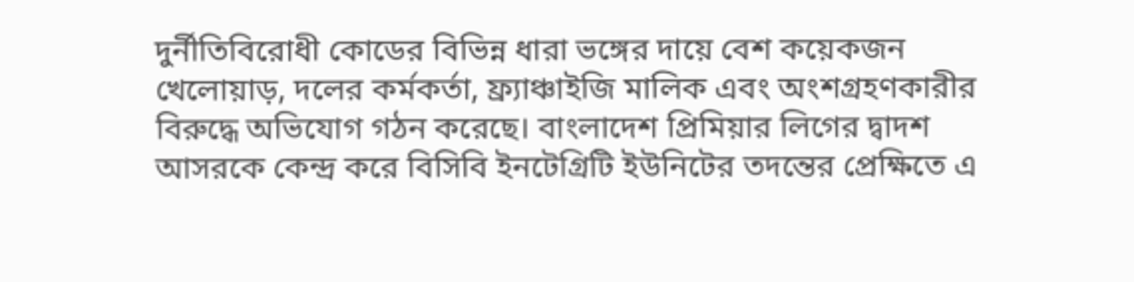দুর্নীতিবিরোধী কোডের বিভিন্ন ধারা ভঙ্গের দায়ে বেশ কয়েকজন খেলোয়াড়, দলের কর্মকর্তা, ফ্র্যাঞ্চাইজি মালিক এবং অংশগ্রহণকারীর বিরুদ্ধে অভিযোগ গঠন করেছে। বাংলাদেশ প্রিমিয়ার লিগের দ্বাদশ আসরকে কেন্দ্র করে বিসিবি ইনটেগ্রিটি ইউনিটের তদন্তের প্রেক্ষিতে এ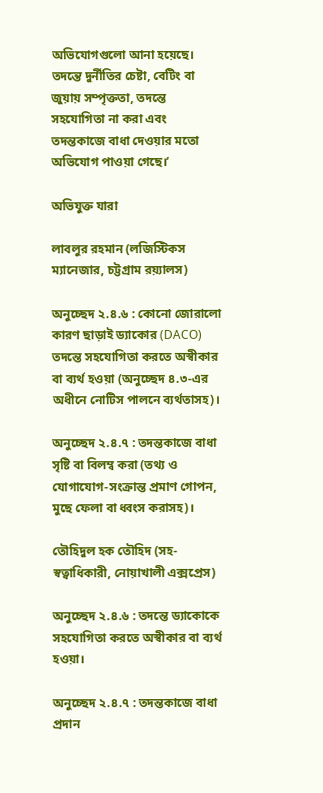অভিযোগগুলো আনা হয়েছে। তদন্তে দুর্নীতির চেষ্টা, বেটিং বা জুয়ায় সম্পৃক্ততা, তদন্তে সহযোগিতা না করা এবং তদন্তকাজে বাধা দেওয়ার মতো অভিযোগ পাওয়া গেছে।’

অভিযুক্ত যারা

লাবলুর রহমান (লজিস্টিকস ম্যানেজার, চট্টগ্রাম রয়্যালস)

অনুচ্ছেদ ২.৪.৬ : কোনো জোরালো কারণ ছাড়াই ড্যাকোর (DACO) তদন্তে সহযোগিতা করতে অস্বীকার বা ব্যর্থ হওয়া (অনুচ্ছেদ ৪.৩-এর অধীনে নোটিস পালনে ব্যর্থতাসহ)।

অনুচ্ছেদ ২.৪.৭ : তদন্তকাজে বাধা সৃষ্টি বা বিলম্ব করা (তথ্য ও যোগাযোগ-সংক্রান্ত প্রমাণ গোপন, মুছে ফেলা বা ধ্বংস করাসহ)।

তৌহিদুল হক তৌহিদ (সহ-স্বত্বাধিকারী, নোয়াখালী এক্সপ্রেস)

অনুচ্ছেদ ২.৪.৬ : তদন্তে ড্যাকোকে সহযোগিতা করতে অস্বীকার বা ব্যর্থ হওয়া।

অনুচ্ছেদ ২.৪.৭ : তদন্তকাজে বাধা প্রদান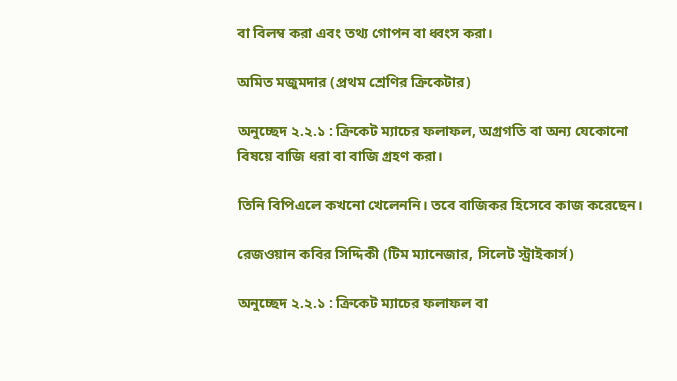বা বিলম্ব করা এবং তথ্য গোপন বা ধ্বংস করা।

অমিত মজুমদার (প্রথম শ্রেণির ক্রিকেটার)

অনুচ্ছেদ ২.২.১ : ক্রিকেট ম্যাচের ফলাফল, অগ্রগতি বা অন্য যেকোনো বিষয়ে বাজি ধরা বা বাজি গ্রহণ করা।

তিনি বিপিএলে কখনো খেলেননি। তবে বাজিকর হিসেবে কাজ করেছেন।

রেজওয়ান কবির সিদ্দিকী (টিম ম্যানেজার, সিলেট স্ট্রাইকার্স)

অনুচ্ছেদ ২.২.১ : ক্রিকেট ম্যাচের ফলাফল বা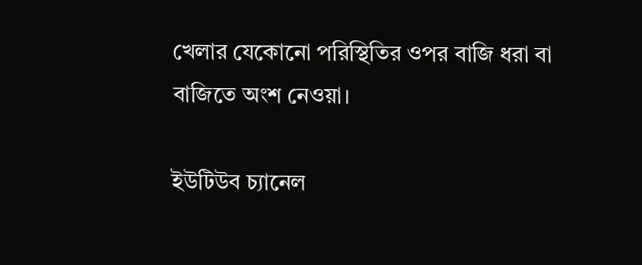খেলার যেকোনো পরিস্থিতির ওপর বাজি ধরা বা বাজিতে অংশ নেওয়া।

ইউটিউব চ্যানেল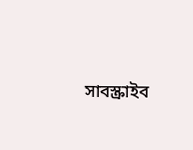সাবস্ক্রাইব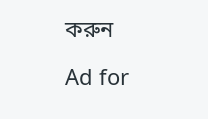করুন

Ad for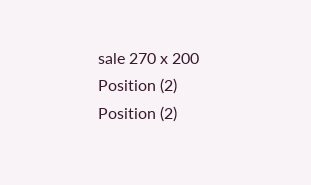sale 270 x 200 Position (2)
Position (2)